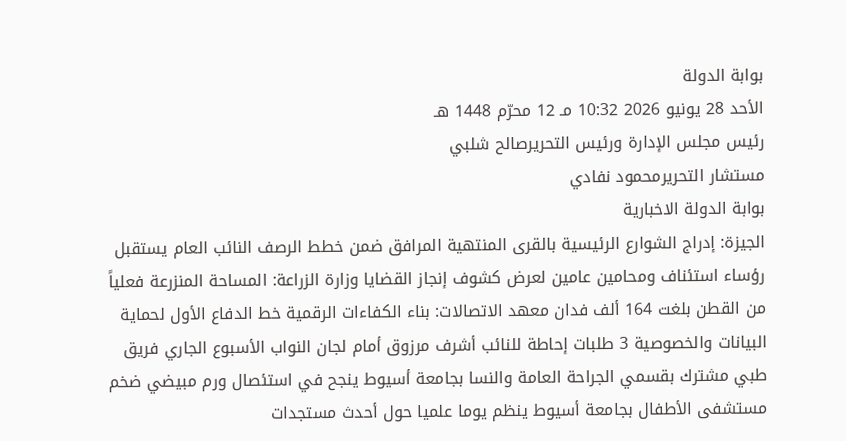بوابة الدولة
الأحد 28 يونيو 2026 10:32 مـ 12 محرّم 1448 هـ
رئيس مجلس الإدارة ورئيس التحريرصالح شلبي
مستشار التحريرمحمود نفادي
بوابة الدولة الاخبارية
الجيزة: إدراج الشوارع الرئيسية بالقرى المنتهية المرافق ضمن خطط الرصف النائب العام يستقبل رؤساء استئناف ومحامين عامين لعرض كشوف إنجاز القضايا وزارة الزراعة: المساحة المنزرعة فعلياً من القطن بلغت 164 ألف فدان معهد الاتصالات: بناء الكفاءات الرقمية خط الدفاع الأول لحماية البيانات والخصوصية 3 طلبات إحاطة للنائب أشرف مرزوق أمام لجان النواب الأسبوع الجاري فريق طبي مشترك بقسمي الجراحة العامة والنسا بجامعة أسيوط ينجح في استئصال ورم مبيضي ضخم مستشفى الأطفال بجامعة أسيوط ينظم يوما علميا حول أحدث مستجدات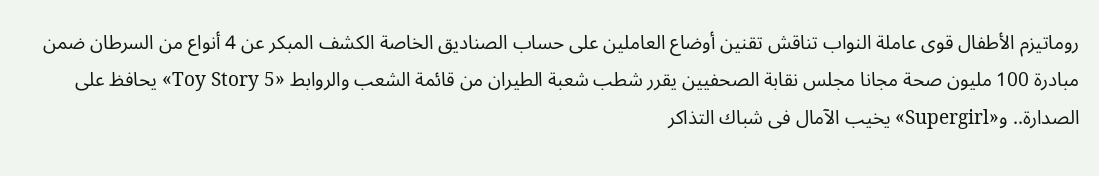روماتيزم الأطفال قوى عاملة النواب تناقش تقنين أوضاع العاملين على حساب الصناديق الخاصة الكشف المبكر عن 4 أنواع من السرطان ضمن مبادرة 100 مليون صحة مجانا مجلس نقابة الصحفيين يقرر شطب شعبة الطيران من قائمة الشعب والروابط «Toy Story 5» يحافظ على الصدارة.. و«Supergirl» يخيب الآمال فى شباك التذاكر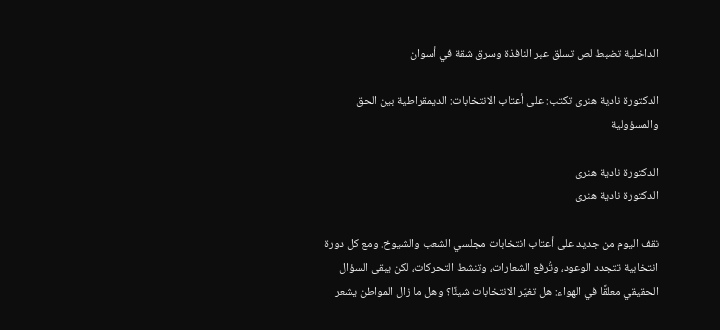الداخلية تضبط لص تسلق عبر النافذة وسرق شقة في أسوان

الدكتورة نادية هنرى تكتب: على أعتاب الانتخابات: الديمقراطية بين الحق والمسؤولية

الدكتورة نادية هنرى
الدكتورة نادية هنرى

نقف اليوم من جديد على أعتاب انتخابات مجلسي الشعب والشيوخ. ومع كل دورة انتخابية تتجدد الوعود، وتُرفع الشعارات، وتنشط التحركات، لكن يبقى السؤال الحقيقي معلقًا في الهواء: هل تغيّر الانتخابات شيئًا؟ وهل ما زال المواطن يشعر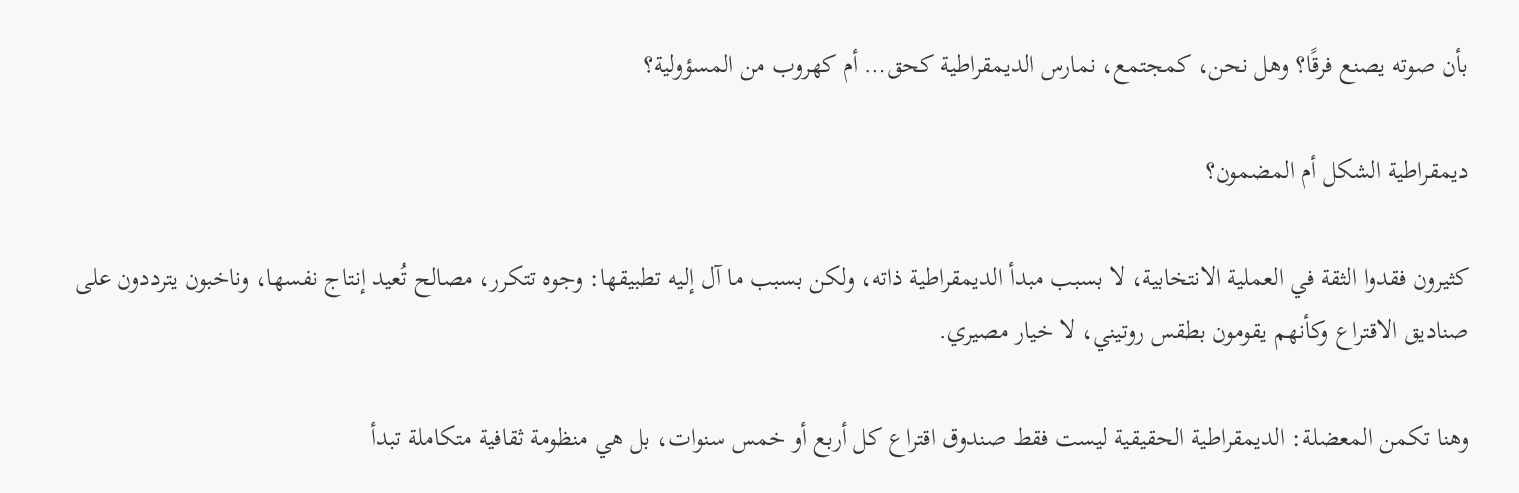بأن صوته يصنع فرقًا؟ وهل نحن، كمجتمع، نمارس الديمقراطية كحق… أم كهروب من المسؤولية؟

ديمقراطية الشكل أم المضمون؟

كثيرون فقدوا الثقة في العملية الانتخابية، لا بسبب مبدأ الديمقراطية ذاته، ولكن بسبب ما آل إليه تطبيقها: وجوه تتكرر، مصالح تُعيد إنتاج نفسها، وناخبون يترددون على صناديق الاقتراع وكأنهم يقومون بطقس روتيني، لا خيار مصيري.

وهنا تكمن المعضلة: الديمقراطية الحقيقية ليست فقط صندوق اقتراع كل أربع أو خمس سنوات، بل هي منظومة ثقافية متكاملة تبدأ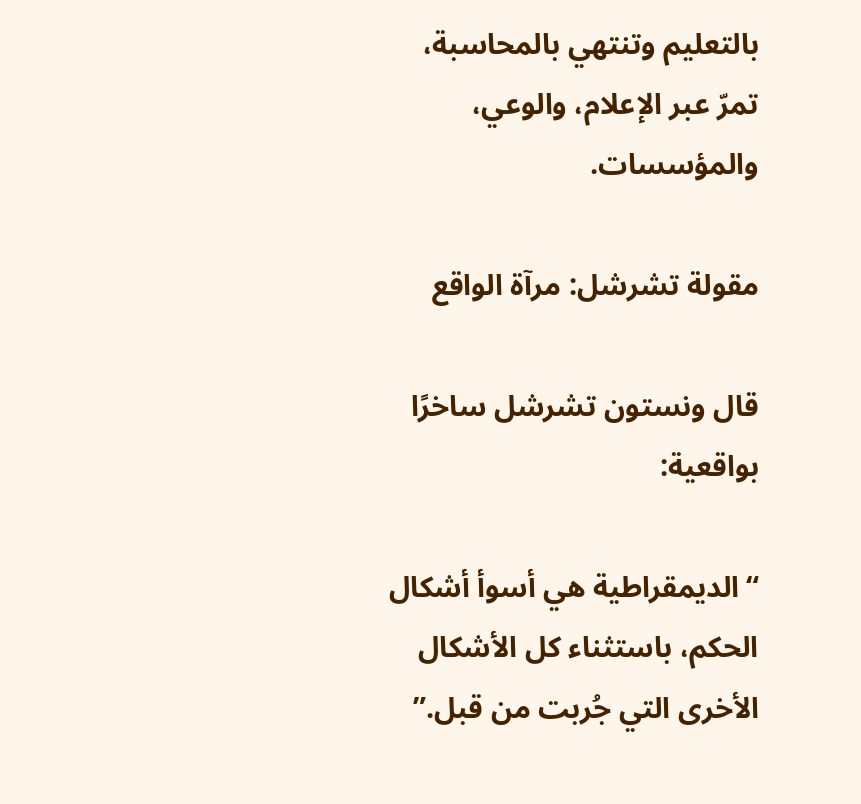بالتعليم وتنتهي بالمحاسبة، تمرّ عبر الإعلام، والوعي، والمؤسسات.

مقولة تشرشل: مرآة الواقع

قال ونستون تشرشل ساخرًا بواقعية:

“الديمقراطية هي أسوأ أشكال الحكم، باستثناء كل الأشكال الأخرى التي جُربت من قبل.”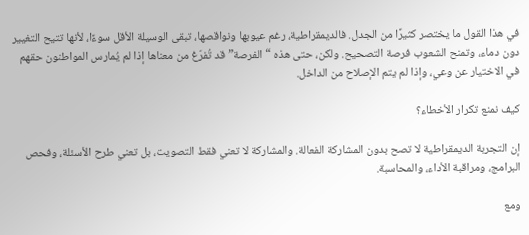في هذا القول ما يختصر كثيرًا من الجدل. فالديمقراطية، رغم عيوبها ونواقصها، تبقى الوسيلة الأقل سوءًا، لأنها تتيح التغيير دون دماء، وتمنح الشعوب فرصة التصحيح. ولكن، حتى هذه “الفرصة” قد تُفرّغ من معناها إذا لم يُمارس المواطنون حقهم في الاختيار عن وعي، وإذا لم يتم الإصلاح من الداخل.

كيف نمنع تكرار الأخطاء؟

إن التجربة الديمقراطية لا تصح بدون المشاركة الفعالة. والمشاركة لا تعني فقط التصويت، بل تعني طرح الأسئلة، وفحص البرامج، ومراقبة الأداء، والمحاسبة.

ومع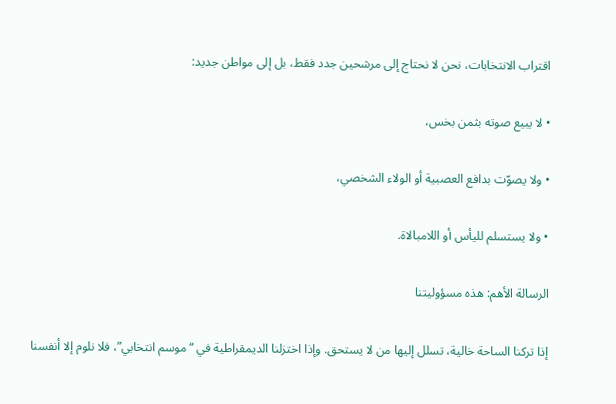اقتراب الانتخابات، نحن لا نحتاج إلى مرشحين جدد فقط، بل إلى مواطن جديد:

• لا يبيع صوته بثمن بخس،

• ولا يصوّت بدافع العصبية أو الولاء الشخصي،

• ولا يستسلم لليأس أو اللامبالاة.

الرسالة الأهم: هذه مسؤوليتنا

إذا تركنا الساحة خالية، تسلل إليها من لا يستحق. وإذا اختزلنا الديمقراطية في “موسم انتخابي”، فلا نلوم إلا أنفسنا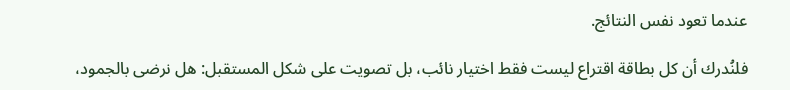عندما تعود نفس النتائج.

فلنُدرك أن كل بطاقة اقتراع ليست فقط اختيار نائب، بل تصويت على شكل المستقبل: هل نرضى بالجمود،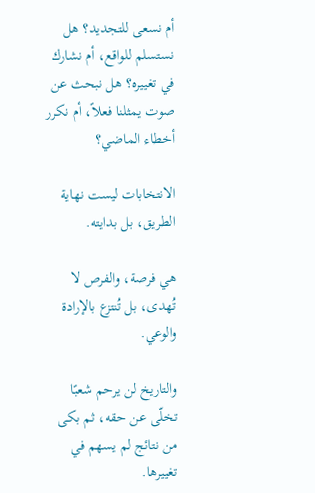أم نسعى للتجديد؟ هل نستسلم للواقع، أم نشارك في تغييره؟ هل نبحث عن صوت يمثلنا فعلاً، أم نكرر أخطاء الماضي؟

الانتخابات ليست نهاية الطريق، بل بدايته.

هي فرصة، والفرص لا تُهدى، بل تُنتزع بالإرادة والوعي.

والتاريخ لن يرحم شعبًا تخلّى عن حقه، ثم بكى من نتائج لم يسهم في تغييرها.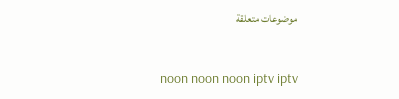موضوعات متعلقة



noon noon noon iptv iptv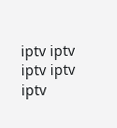iptv iptv iptv iptv iptv